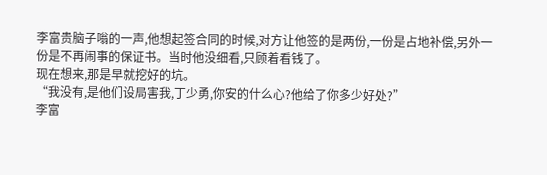李富贵脑子嗡的一声,他想起签合同的时候,对方让他签的是两份,一份是占地补偿,另外一份是不再闹事的保证书。当时他没细看,只顾着看钱了。
现在想来,那是早就挖好的坑。
“我没有,是他们设局害我,丁少勇,你安的什么心?他给了你多少好处?”
李富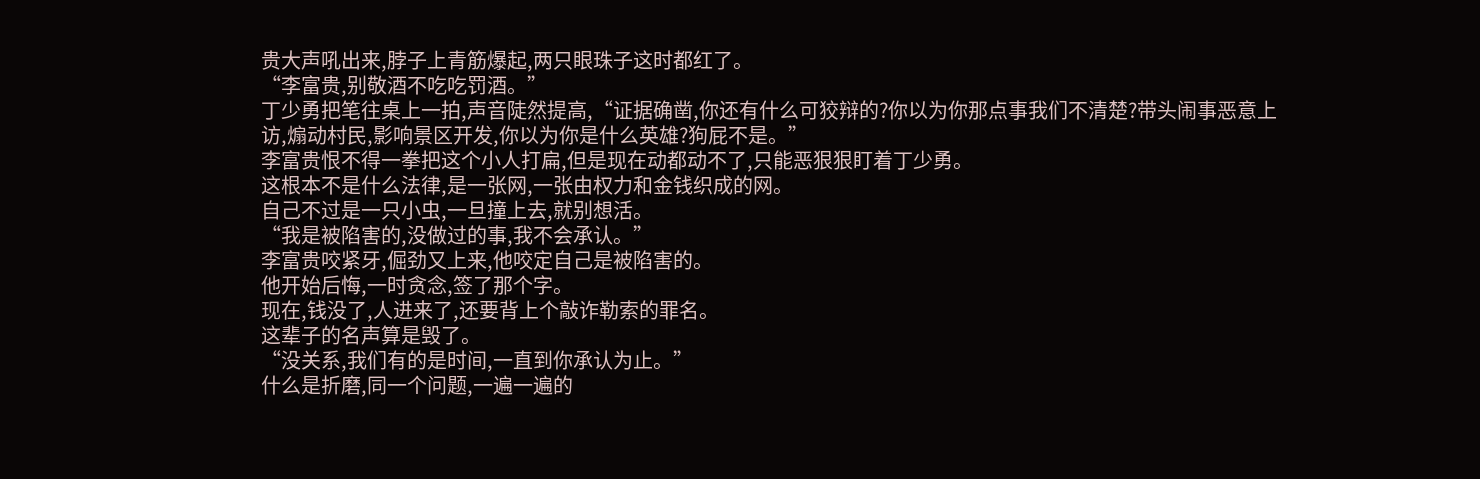贵大声吼出来,脖子上青筋爆起,两只眼珠子这时都红了。
“李富贵,别敬酒不吃吃罚酒。”
丁少勇把笔往桌上一拍,声音陡然提高,“证据确凿,你还有什么可狡辩的?你以为你那点事我们不清楚?带头闹事恶意上访,煽动村民,影响景区开发,你以为你是什么英雄?狗屁不是。”
李富贵恨不得一拳把这个小人打扁,但是现在动都动不了,只能恶狠狠盯着丁少勇。
这根本不是什么法律,是一张网,一张由权力和金钱织成的网。
自己不过是一只小虫,一旦撞上去,就别想活。
“我是被陷害的,没做过的事,我不会承认。”
李富贵咬紧牙,倔劲又上来,他咬定自己是被陷害的。
他开始后悔,一时贪念,签了那个字。
现在,钱没了,人进来了,还要背上个敲诈勒索的罪名。
这辈子的名声算是毁了。
“没关系,我们有的是时间,一直到你承认为止。”
什么是折磨,同一个问题,一遍一遍的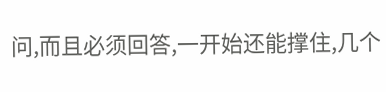问,而且必须回答,一开始还能撑住,几个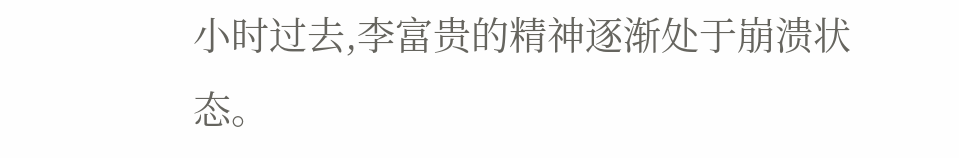小时过去,李富贵的精神逐渐处于崩溃状态。